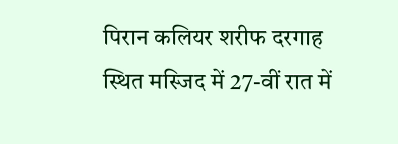पिरान कलियर शरीफ दरगाह स्थित मस्जिद में 27-वीं रात में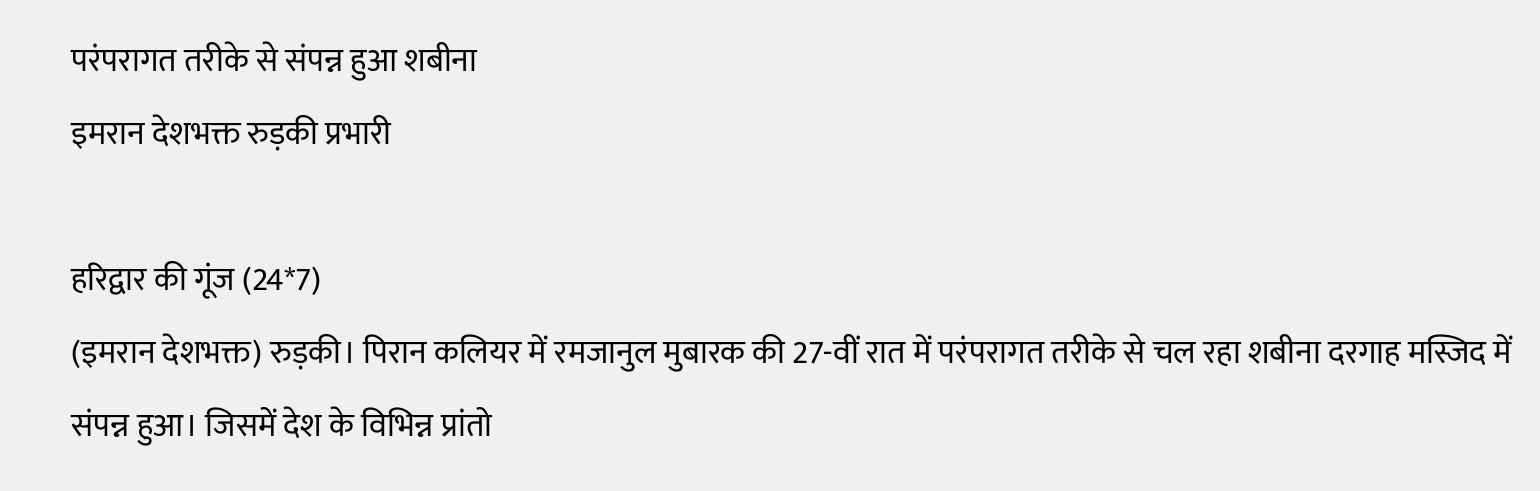परंपरागत तरीके से संपन्न हुआ शबीना
इमरान देशभक्त रुड़की प्रभारी

हरिद्वार की गूंज (24*7)
(इमरान देशभक्त) रुड़की। पिरान कलियर में रमजानुल मुबारक की 27-वीं रात में परंपरागत तरीके से चल रहा शबीना दरगाह मस्जिद में संपन्न हुआ। जिसमें देश के विभिन्न प्रांतो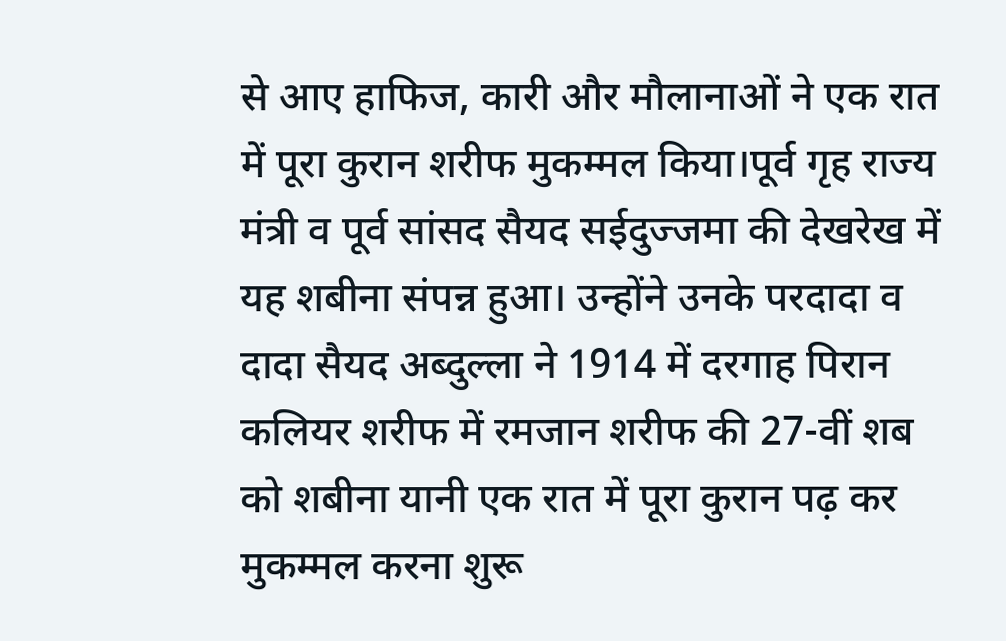से आए हाफिज, कारी और मौलानाओं ने एक रात में पूरा कुरान शरीफ मुकम्मल किया।पूर्व गृह राज्य मंत्री व पूर्व सांसद सैयद सईदुज्जमा की देखरेख में यह शबीना संपन्न हुआ। उन्होंने उनके परदादा व दादा सैयद अब्दुल्ला ने 1914 में दरगाह पिरान कलियर शरीफ में रमजान शरीफ की 27-वीं शब को शबीना यानी एक रात में पूरा कुरान पढ़ कर मुकम्मल करना शुरू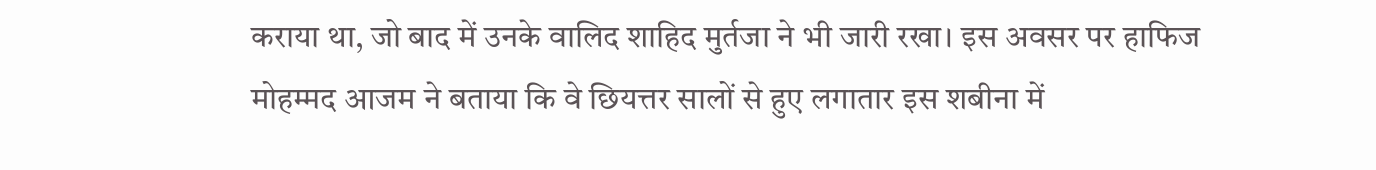कराया था, जो बाद में उनके वालिद शाहिद मुर्तजा ने भी जारी रखा। इस अवसर पर हाफिज मोहम्मद आजम ने बताया कि वे छियत्तर सालों से हुए लगातार इस शबीना में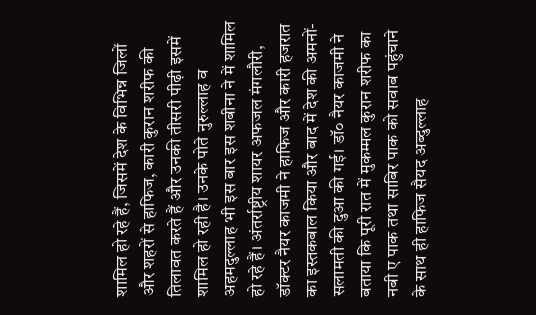शामिल हो रहे हैं, जिसमें देश के विभिन्न जिलों और शहरों से हाफिज, कारी कुरान शरीफ की तिलावत करते हैं और उनकी तीसरी पीढ़ी इसमें शामिल हो रही है। उनके पोते नुरुल्लाह व अहमदुल्लाह भी इस बार इस शबीना ने में शामिल हो रहे हैं। अंतर्राष्ट्रीय शायर अफजल मंगलौरी, डॉक्टर नैयर काजमी ने हाफिज और कारी हजरात का इस्तकबाल किया और बाद में देश की अमनों-सलामती की दुआ की गई। डॉ० नैयर काजमी ने बताया कि पूरी रात में मुकम्मल कुरान शरीफ का नबी ए पाक तथा साबिर पाक को सवाब पहुंचाने के साथ ही हाफिज सैयद अब्दुल्लाह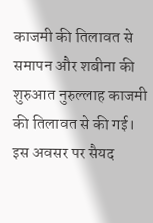काजमी की तिलावत से समापन और शबीना की शुरुआत नुरुल्लाह काजमी की तिलावत से की गई। इस अवसर पर सैयद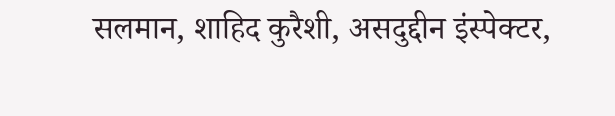सलमान, शाहिद कुरैशी, असदुद्दीन इंस्पेक्टर,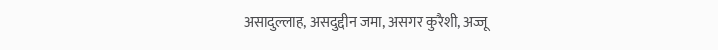असादुल्लाह, असदुद्दीन जमा, असगर कुरैशी, अज्जू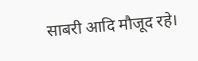साबरी आदि मौजूद रहे।